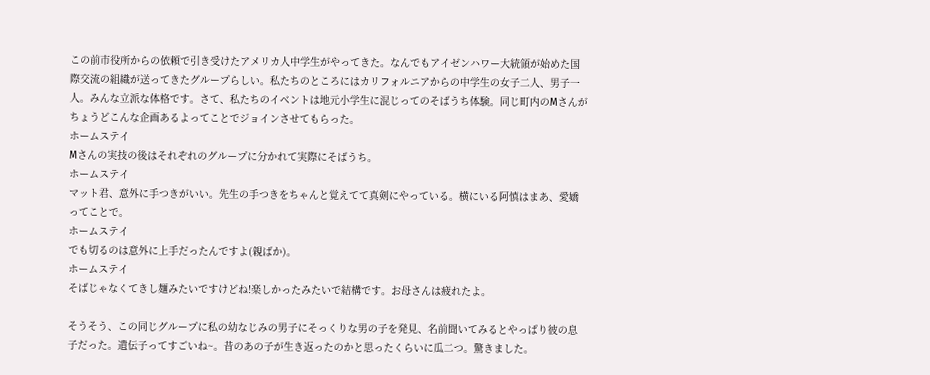この前市役所からの依頼で引き受けたアメリカ人中学生がやってきた。なんでもアイゼンハワー大統領が始めた国際交流の組織が送ってきたグループらしい。私たちのところにはカリフォルニアからの中学生の女子二人、男子一人。みんな立派な体格です。さて、私たちのイベントは地元小学生に混じってのそばうち体験。同じ町内のMさんがちょうどこんな企画あるよってことでジョインさせてもらった。
ホームステイ
Mさんの実技の後はそれぞれのグループに分かれて実際にそばうち。
ホームステイ
マット君、意外に手つきがいい。先生の手つきをちゃんと覚えてて真剣にやっている。横にいる阿慎はまあ、愛嬌ってことで。
ホームステイ
でも切るのは意外に上手だったんですよ(親ばか)。
ホームステイ
そばじゃなくてきし麺みたいですけどね!楽しかったみたいで結構です。お母さんは疲れたよ。

そうそう、この同じグループに私の幼なじみの男子にそっくりな男の子を発見、名前聞いてみるとやっぱり彼の息子だった。遺伝子ってすごいね~。昔のあの子が生き返ったのかと思ったくらいに瓜二つ。驚きました。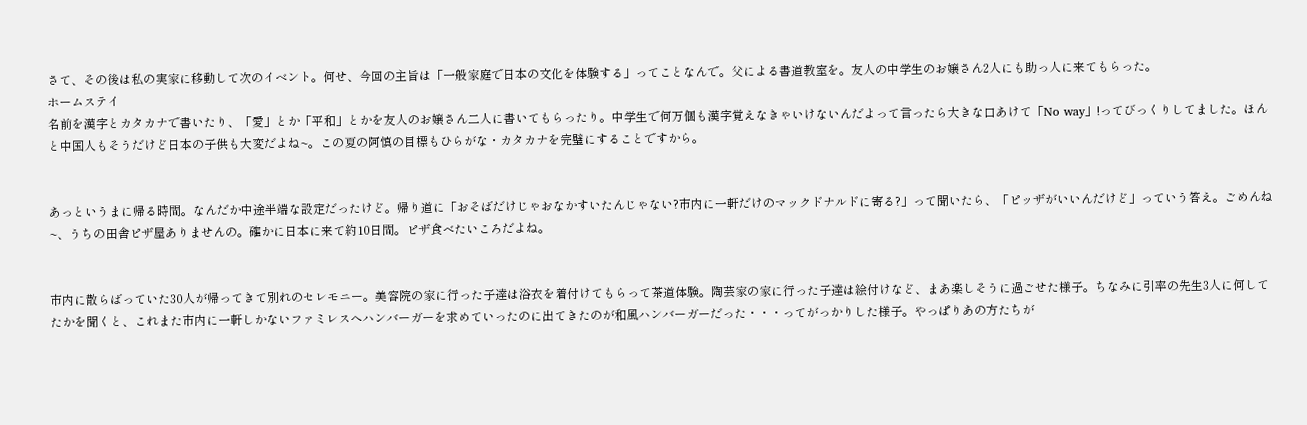さて、その後は私の実家に移動して次のイベント。何せ、今回の主旨は「一般家庭で日本の文化を体験する」ってことなんで。父による書道教室を。友人の中学生のお嬢さん2人にも助っ人に来てもらった。
ホームステイ
名前を漢字とカタカナで書いたり、「愛」とか「平和」とかを友人のお嬢さん二人に書いてもらったり。中学生で何万個も漢字覚えなきゃいけないんだよって言ったら大きな口あけて「No way」!ってびっくりしてました。ほんと中国人もそうだけど日本の子供も大変だよね~。この夏の阿慎の目標もひらがな・カタカナを完璧にすることですから。


あっというまに帰る時間。なんだか中途半端な設定だったけど。帰り道に「おそばだけじゃおなかすいたんじゃない?市内に一軒だけのマックドナルドに寄る?」って聞いたら、「ピッザがいいんだけど」っていう答え。ごめんね~、うちの田舎ピザ屋ありませんの。確かに日本に来て約10日間。ピザ食べたいころだよね。


市内に散らばっていた30人が帰ってきて別れのセレモニー。美容院の家に行った子達は浴衣を着付けてもらって茶道体験。陶芸家の家に行った子達は絵付けなど、まあ楽しそうに過ごせた様子。ちなみに引率の先生3人に何してたかを聞くと、これまた市内に一軒しかないファミレスへハンバーガーを求めていったのに出てきたのが和風ハンバーガーだった・・・ってがっかりした様子。やっぱりあの方たちが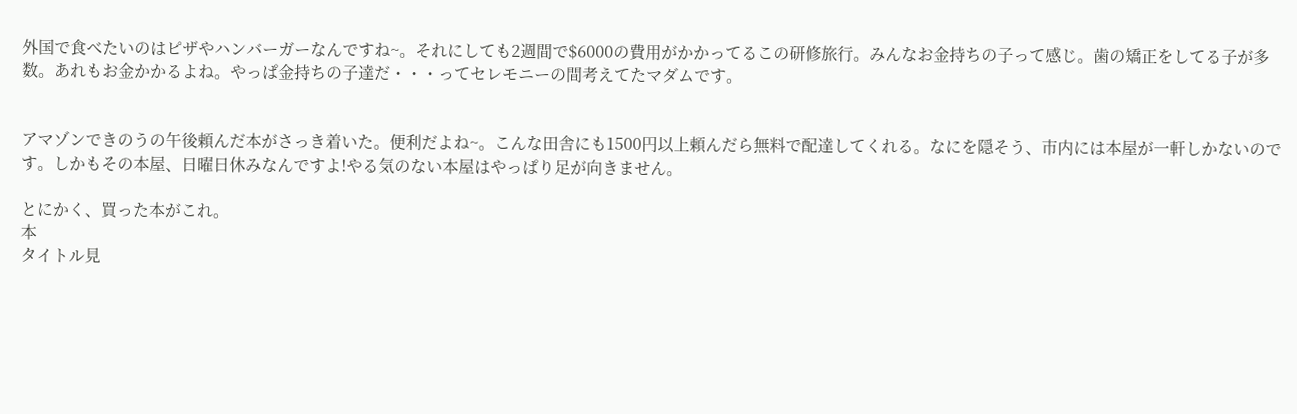外国で食べたいのはピザやハンバーガーなんですね~。それにしても2週間で$6000の費用がかかってるこの研修旅行。みんなお金持ちの子って感じ。歯の矯正をしてる子が多数。あれもお金かかるよね。やっぱ金持ちの子達だ・・・ってセレモニーの間考えてたマダムです。


アマゾンできのうの午後頼んだ本がさっき着いた。便利だよね~。こんな田舎にも1500円以上頼んだら無料で配達してくれる。なにを隠そう、市内には本屋が一軒しかないのです。しかもその本屋、日曜日休みなんですよ!やる気のない本屋はやっぱり足が向きません。

とにかく、買った本がこれ。
本
タイトル見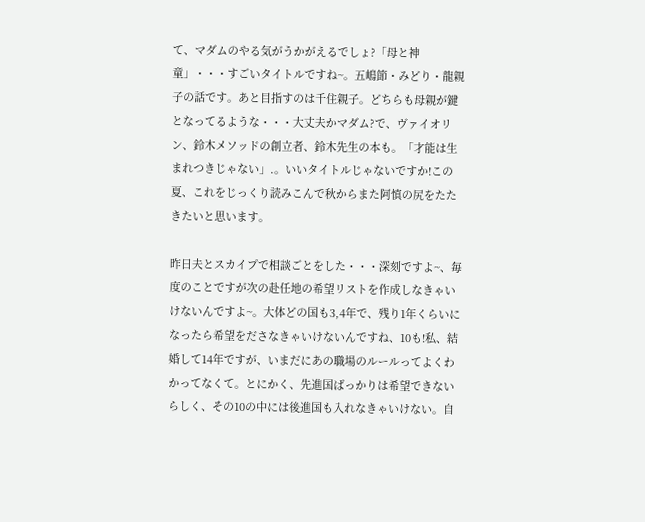て、マダムのやる気がうかがえるでしょ?「母と神童」・・・すごいタイトルですね~。五嶋節・みどり・龍親子の話です。あと目指すのは千住親子。どちらも母親が鍵となってるような・・・大丈夫かマダム?で、ヴァイオリン、鈴木メソッドの創立者、鈴木先生の本も。「才能は生まれつきじゃない」.。いいタイトルじゃないですか!この夏、これをじっくり読みこんで秋からまた阿慎の尻をたたきたいと思います。

昨日夫とスカイプで相談ごとをした・・・深刻ですよ~、毎度のことですが次の赴任地の希望リストを作成しなきゃいけないんですよ~。大体どの国も3,4年で、残り1年くらいになったら希望をださなきゃいけないんですね、10も!私、結婚して14年ですが、いまだにあの職場のルールってよくわかってなくて。とにかく、先進国ばっかりは希望できないらしく、その10の中には後進国も入れなきゃいけない。自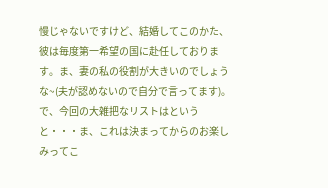慢じゃないですけど、結婚してこのかた、彼は毎度第一希望の国に赴任しております。ま、妻の私の役割が大きいのでしょうな~(夫が認めないので自分で言ってます)。で、今回の大雑把なリストはというと・・・ま、これは決まってからのお楽しみってこ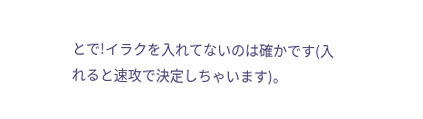とで!イラクを入れてないのは確かです(入れると速攻で決定しちゃいます)。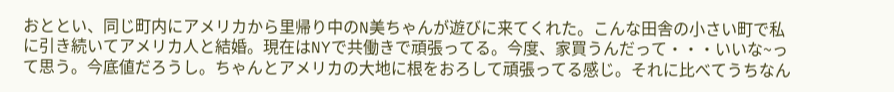おととい、同じ町内にアメリカから里帰り中のN美ちゃんが遊びに来てくれた。こんな田舎の小さい町で私に引き続いてアメリカ人と結婚。現在はNYで共働きで頑張ってる。今度、家買うんだって・・・いいな~って思う。今底値だろうし。ちゃんとアメリカの大地に根をおろして頑張ってる感じ。それに比べてうちなん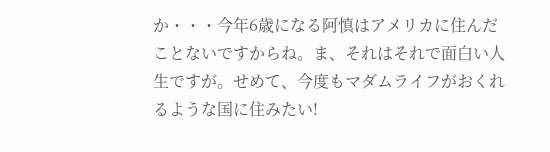か・・・今年6歳になる阿慎はアメリカに住んだことないですからね。ま、それはそれで面白い人生ですが。せめて、今度もマダムライフがおくれるような国に住みたい!